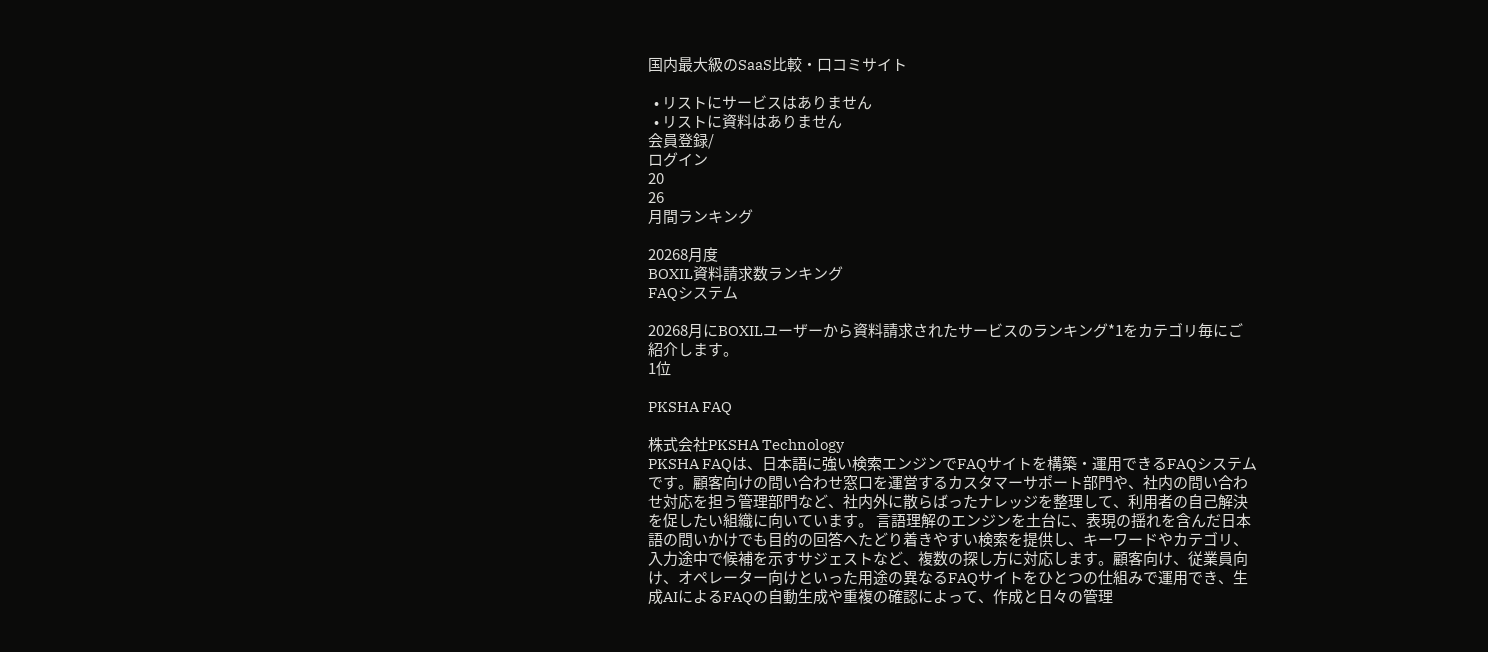国内最大級のSaaS比較・口コミサイト

  • リストにサービスはありません
  • リストに資料はありません
会員登録/
ログイン
20
26
月間ランキング

20268月度
BOXIL資料請求数ランキング
FAQシステム

20268月にBOXILユーザーから資料請求されたサービスのランキング*1をカテゴリ毎にご紹介します。
1位

PKSHA FAQ

株式会社PKSHA Technology
PKSHA FAQは、日本語に強い検索エンジンでFAQサイトを構築・運用できるFAQシステムです。顧客向けの問い合わせ窓口を運営するカスタマーサポート部門や、社内の問い合わせ対応を担う管理部門など、社内外に散らばったナレッジを整理して、利用者の自己解決を促したい組織に向いています。 言語理解のエンジンを土台に、表現の揺れを含んだ日本語の問いかけでも目的の回答へたどり着きやすい検索を提供し、キーワードやカテゴリ、入力途中で候補を示すサジェストなど、複数の探し方に対応します。顧客向け、従業員向け、オペレーター向けといった用途の異なるFAQサイトをひとつの仕組みで運用でき、生成AIによるFAQの自動生成や重複の確認によって、作成と日々の管理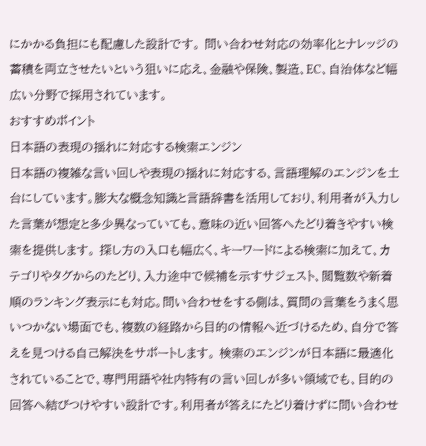にかかる負担にも配慮した設計です。 問い合わせ対応の効率化とナレッジの蓄積を両立させたいという狙いに応え、金融や保険、製造、EC、自治体など幅広い分野で採用されています。
おすすめポイント
日本語の表現の揺れに対応する検索エンジン
日本語の複雑な言い回しや表現の揺れに対応する、言語理解のエンジンを土台にしています。膨大な概念知識と言語辞書を活用しており、利用者が入力した言葉が想定と多少異なっていても、意味の近い回答へたどり着きやすい検索を提供します。 探し方の入口も幅広く、キーワードによる検索に加えて、カテゴリやタグからのたどり、入力途中で候補を示すサジェスト、閲覧数や新着順のランキング表示にも対応。問い合わせをする側は、質問の言葉をうまく思いつかない場面でも、複数の経路から目的の情報へ近づけるため、自分で答えを見つける自己解決をサポートします。 検索のエンジンが日本語に最適化されていることで、専門用語や社内特有の言い回しが多い領域でも、目的の回答へ結びつけやすい設計です。利用者が答えにたどり着けずに問い合わせ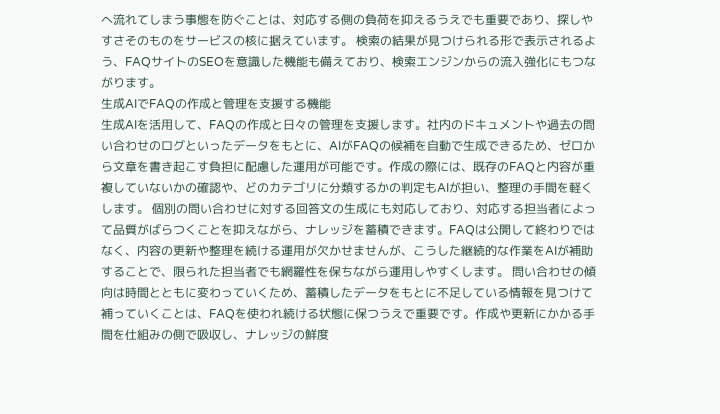へ流れてしまう事態を防ぐことは、対応する側の負荷を抑えるうえでも重要であり、探しやすさそのものをサービスの核に据えています。 検索の結果が見つけられる形で表示されるよう、FAQサイトのSEOを意識した機能も備えており、検索エンジンからの流入強化にもつながります。
生成AIでFAQの作成と管理を支援する機能
生成AIを活用して、FAQの作成と日々の管理を支援します。社内のドキュメントや過去の問い合わせのログといったデータをもとに、AIがFAQの候補を自動で生成できるため、ゼロから文章を書き起こす負担に配慮した運用が可能です。作成の際には、既存のFAQと内容が重複していないかの確認や、どのカテゴリに分類するかの判定もAIが担い、整理の手間を軽くします。 個別の問い合わせに対する回答文の生成にも対応しており、対応する担当者によって品質がばらつくことを抑えながら、ナレッジを蓄積できます。FAQは公開して終わりではなく、内容の更新や整理を続ける運用が欠かせませんが、こうした継続的な作業をAIが補助することで、限られた担当者でも網羅性を保ちながら運用しやすくします。 問い合わせの傾向は時間とともに変わっていくため、蓄積したデータをもとに不足している情報を見つけて補っていくことは、FAQを使われ続ける状態に保つうえで重要です。作成や更新にかかる手間を仕組みの側で吸収し、ナレッジの鮮度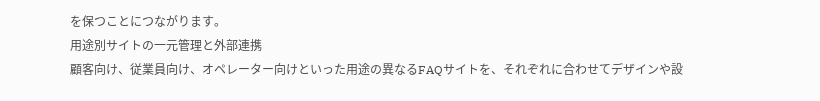を保つことにつながります。
用途別サイトの一元管理と外部連携
顧客向け、従業員向け、オペレーター向けといった用途の異なるFAQサイトを、それぞれに合わせてデザインや設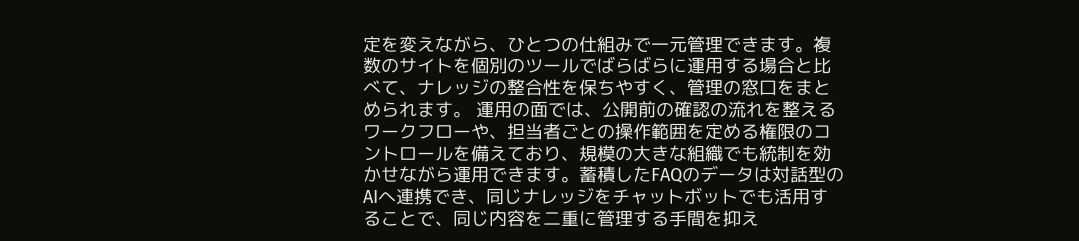定を変えながら、ひとつの仕組みで一元管理できます。複数のサイトを個別のツールでばらばらに運用する場合と比べて、ナレッジの整合性を保ちやすく、管理の窓口をまとめられます。 運用の面では、公開前の確認の流れを整えるワークフローや、担当者ごとの操作範囲を定める権限のコントロールを備えており、規模の大きな組織でも統制を効かせながら運用できます。蓄積したFAQのデータは対話型のAIへ連携でき、同じナレッジをチャットボットでも活用することで、同じ内容を二重に管理する手間を抑え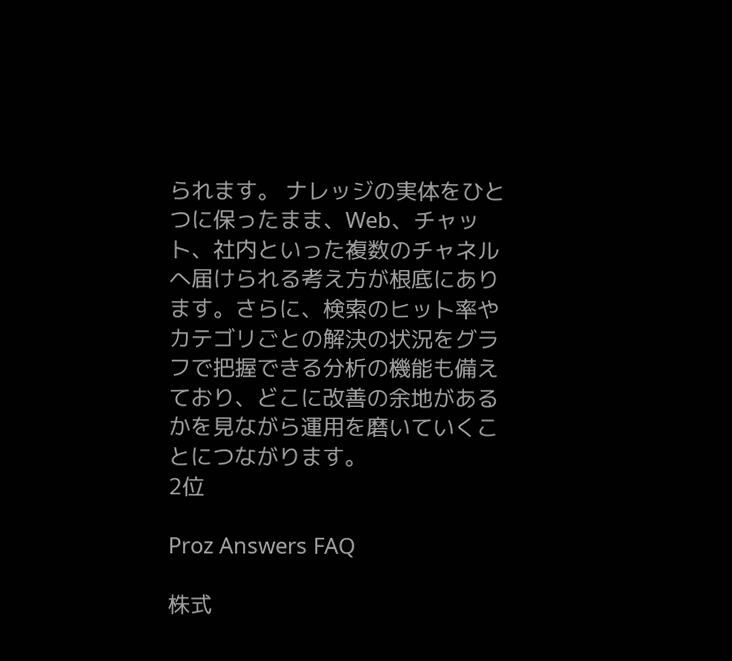られます。 ナレッジの実体をひとつに保ったまま、Web、チャット、社内といった複数のチャネルへ届けられる考え方が根底にあります。さらに、検索のヒット率やカテゴリごとの解決の状況をグラフで把握できる分析の機能も備えており、どこに改善の余地があるかを見ながら運用を磨いていくことにつながります。
2位

Proz Answers FAQ

株式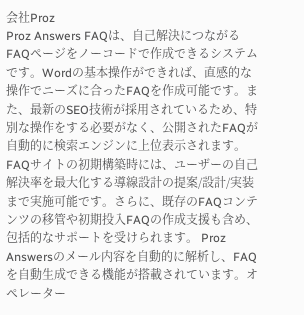会社Proz
Proz Answers FAQは、自己解決につながるFAQページをノーコードで作成できるシステムです。Wordの基本操作ができれば、直感的な操作でニーズに合ったFAQを作成可能です。また、最新のSEO技術が採用されているため、特別な操作をする必要がなく、公開されたFAQが自動的に検索エンジンに上位表示されます。 FAQサイトの初期構築時には、ユーザーの自己解決率を最大化する導線設計の提案/設計/実装まで実施可能です。さらに、既存のFAQコンテンツの移管や初期投入FAQの作成支援も含め、包括的なサポートを受けられます。 Proz Answersのメール内容を自動的に解析し、FAQを自動生成できる機能が搭載されています。オペレーター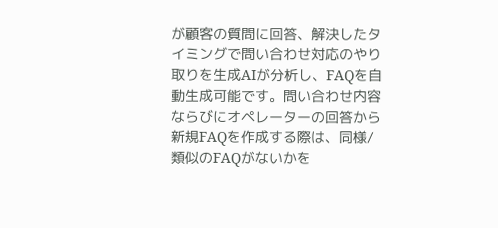が顧客の質問に回答、解決したタイミングで問い合わせ対応のやり取りを生成AIが分析し、FAQを自動生成可能です。問い合わせ内容ならびにオペレーターの回答から新規FAQを作成する際は、同様/類似のFAQがないかを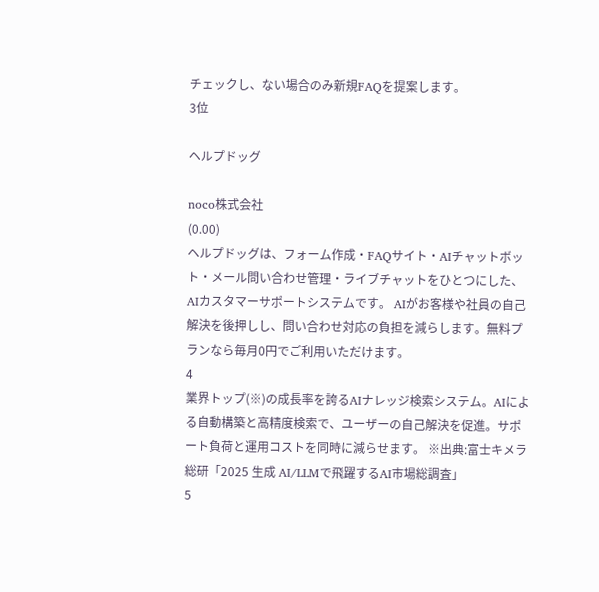チェックし、ない場合のみ新規FAQを提案します。
3位

ヘルプドッグ

noco株式会社
(0.00)
ヘルプドッグは、フォーム作成・FAQサイト・AIチャットボット・メール問い合わせ管理・ライブチャットをひとつにした、AIカスタマーサポートシステムです。 AIがお客様や社員の自己解決を後押しし、問い合わせ対応の負担を減らします。無料プランなら毎月0円でご利用いただけます。
4
業界トップ(※)の成長率を誇るAIナレッジ検索システム。AIによる自動構築と高精度検索で、ユーザーの自己解決を促進。サポート負荷と運用コストを同時に減らせます。 ※出典:富士キメラ総研「2025 生成 AI/LLMで飛躍するAI市場総調査」
5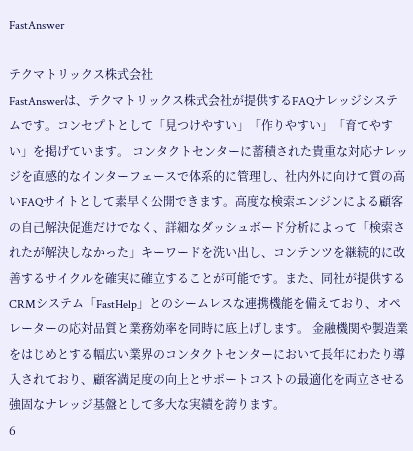FastAnswer

テクマトリックス株式会社
FastAnswerは、テクマトリックス株式会社が提供するFAQナレッジシステムです。コンセプトとして「見つけやすい」「作りやすい」「育てやすい」を掲げています。 コンタクトセンターに蓄積された貴重な対応ナレッジを直感的なインターフェースで体系的に管理し、社内外に向けて質の高いFAQサイトとして素早く公開できます。高度な検索エンジンによる顧客の自己解決促進だけでなく、詳細なダッシュボード分析によって「検索されたが解決しなかった」キーワードを洗い出し、コンテンツを継続的に改善するサイクルを確実に確立することが可能です。また、同社が提供するCRMシステム「FastHelp」とのシームレスな連携機能を備えており、オペレーターの応対品質と業務効率を同時に底上げします。 金融機関や製造業をはじめとする幅広い業界のコンタクトセンターにおいて長年にわたり導入されており、顧客満足度の向上とサポートコストの最適化を両立させる強固なナレッジ基盤として多大な実績を誇ります。
6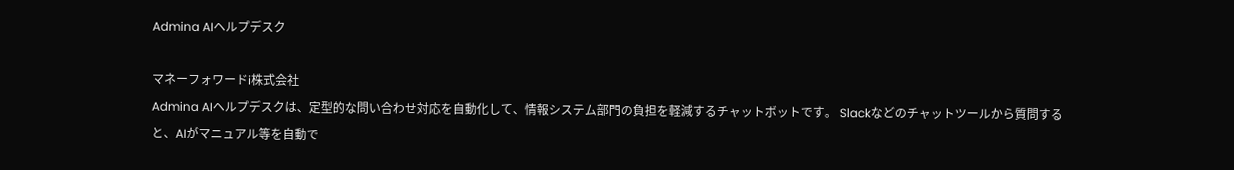Admina AIヘルプデスク

マネーフォワードi株式会社
Admina AIヘルプデスクは、定型的な問い合わせ対応を自動化して、情報システム部門の負担を軽減するチャットボットです。 Slackなどのチャットツールから質問すると、AIがマニュアル等を自動で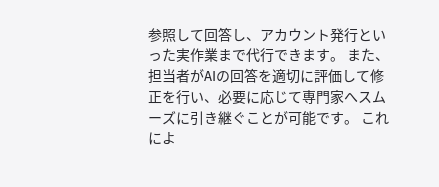参照して回答し、アカウント発行といった実作業まで代行できます。 また、担当者がAIの回答を適切に評価して修正を行い、必要に応じて専門家へスムーズに引き継ぐことが可能です。 これによ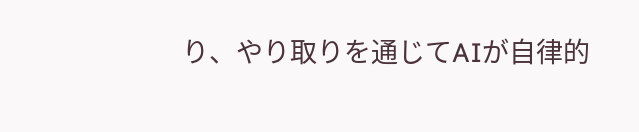り、やり取りを通じてAIが自律的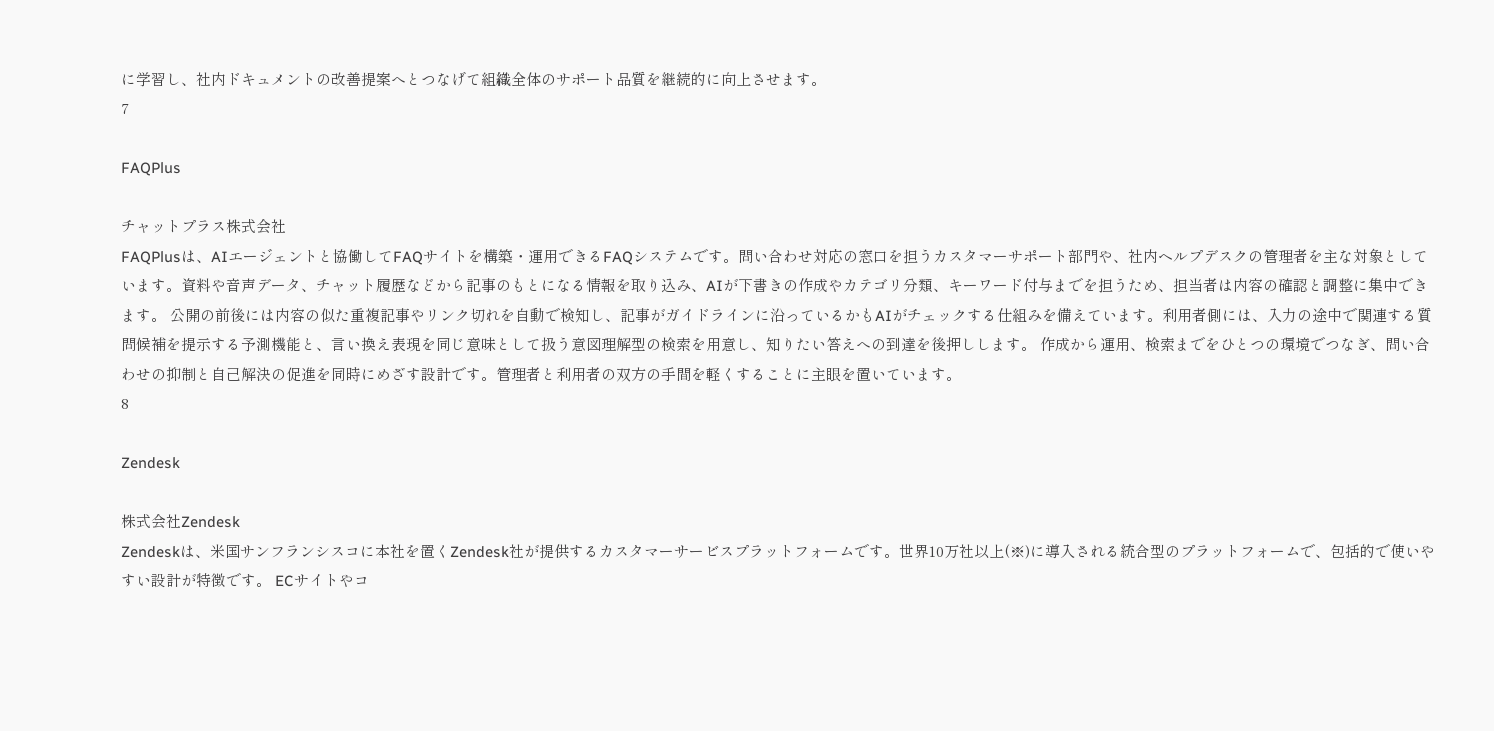に学習し、社内ドキュメントの改善提案へとつなげて組織全体のサポート品質を継続的に向上させます。
7

FAQPlus

チャットプラス株式会社
FAQPlusは、AIエージェントと協働してFAQサイトを構築・運用できるFAQシステムです。問い合わせ対応の窓口を担うカスタマーサポート部門や、社内ヘルプデスクの管理者を主な対象としています。資料や音声データ、チャット履歴などから記事のもとになる情報を取り込み、AIが下書きの作成やカテゴリ分類、キーワード付与までを担うため、担当者は内容の確認と調整に集中できます。 公開の前後には内容の似た重複記事やリンク切れを自動で検知し、記事がガイドラインに沿っているかもAIがチェックする仕組みを備えています。利用者側には、入力の途中で関連する質問候補を提示する予測機能と、言い換え表現を同じ意味として扱う意図理解型の検索を用意し、知りたい答えへの到達を後押しします。 作成から運用、検索までをひとつの環境でつなぎ、問い合わせの抑制と自己解決の促進を同時にめざす設計です。管理者と利用者の双方の手間を軽くすることに主眼を置いています。
8

Zendesk

株式会社Zendesk
Zendeskは、米国サンフランシスコに本社を置くZendesk社が提供するカスタマーサービスプラットフォームです。世界10万社以上(※)に導入される統合型のプラットフォームで、包括的で使いやすい設計が特徴です。 ECサイトやコ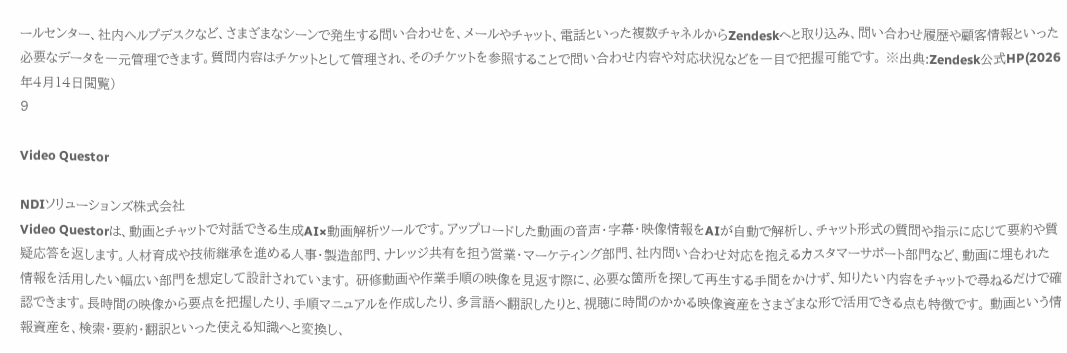ールセンター、社内ヘルプデスクなど、さまざまなシーンで発生する問い合わせを、メールやチャット、電話といった複数チャネルからZendeskへと取り込み、問い合わせ履歴や顧客情報といった必要なデータを一元管理できます。質問内容はチケットとして管理され、そのチケットを参照することで問い合わせ内容や対応状況などを一目で把握可能です。 ※出典:Zendesk公式HP(2026年4月14日閲覧)
9

Video Questor

NDIソリューションズ株式会社
Video Questorは、動画とチャットで対話できる生成AI×動画解析ツールです。アップロードした動画の音声・字幕・映像情報をAIが自動で解析し、チャット形式の質問や指示に応じて要約や質疑応答を返します。人材育成や技術継承を進める人事・製造部門、ナレッジ共有を担う営業・マーケティング部門、社内問い合わせ対応を抱えるカスタマーサポート部門など、動画に埋もれた情報を活用したい幅広い部門を想定して設計されています。 研修動画や作業手順の映像を見返す際に、必要な箇所を探して再生する手間をかけず、知りたい内容をチャットで尋ねるだけで確認できます。長時間の映像から要点を把握したり、手順マニュアルを作成したり、多言語へ翻訳したりと、視聴に時間のかかる映像資産をさまざまな形で活用できる点も特徴です。 動画という情報資産を、検索・要約・翻訳といった使える知識へと変換し、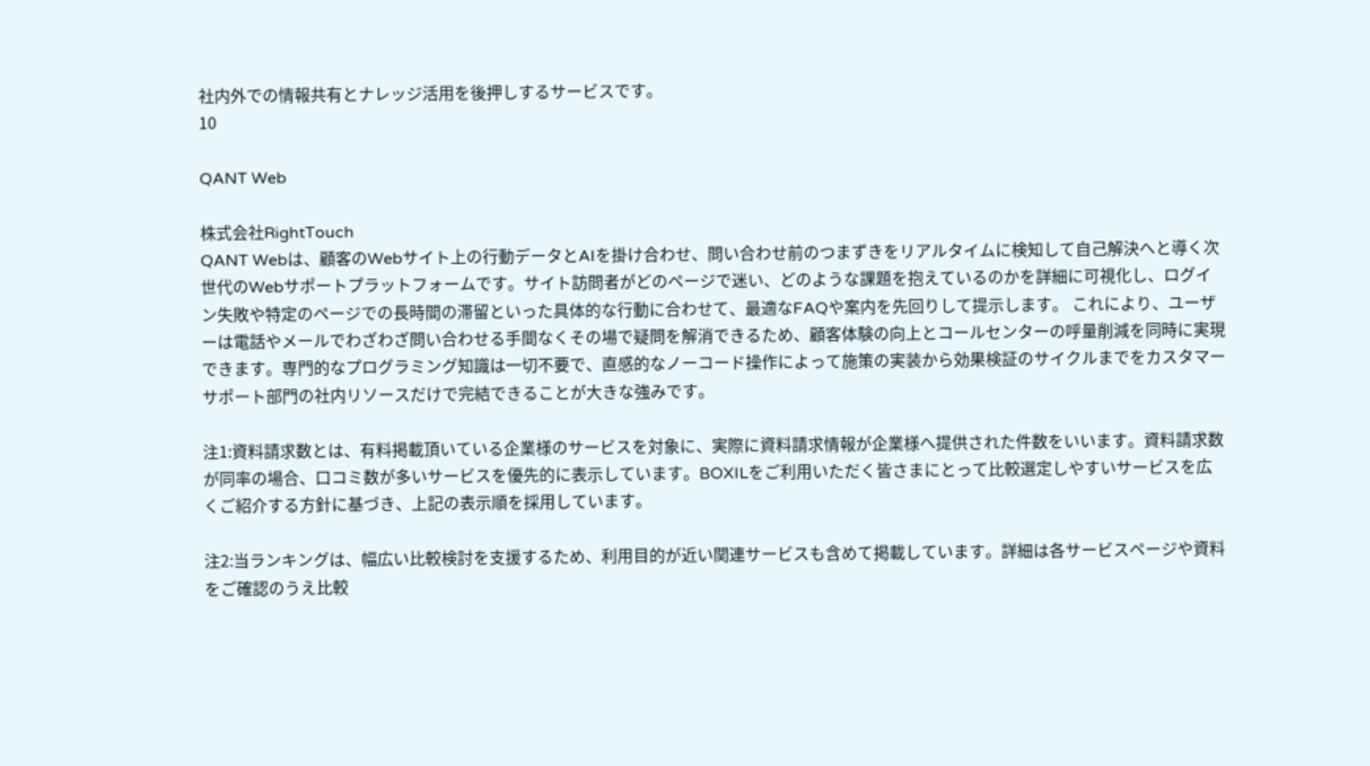社内外での情報共有とナレッジ活用を後押しするサービスです。
10

QANT Web

株式会社RightTouch
QANT Webは、顧客のWebサイト上の行動データとAIを掛け合わせ、問い合わせ前のつまずきをリアルタイムに検知して自己解決へと導く次世代のWebサポートプラットフォームです。サイト訪問者がどのページで迷い、どのような課題を抱えているのかを詳細に可視化し、ログイン失敗や特定のページでの長時間の滞留といった具体的な行動に合わせて、最適なFAQや案内を先回りして提示します。 これにより、ユーザーは電話やメールでわざわざ問い合わせる手間なくその場で疑問を解消できるため、顧客体験の向上とコールセンターの呼量削減を同時に実現できます。専門的なプログラミング知識は一切不要で、直感的なノーコード操作によって施策の実装から効果検証のサイクルまでをカスタマーサポート部門の社内リソースだけで完結できることが大きな強みです。

注1:資料請求数とは、有料掲載頂いている企業様のサービスを対象に、実際に資料請求情報が企業様へ提供された件数をいいます。資料請求数が同率の場合、口コミ数が多いサービスを優先的に表示しています。BOXILをご利用いただく皆さまにとって比較選定しやすいサービスを広くご紹介する方針に基づき、上記の表示順を採用しています。

注2:当ランキングは、幅広い比較検討を支援するため、利用目的が近い関連サービスも含めて掲載しています。詳細は各サービスページや資料をご確認のうえ比較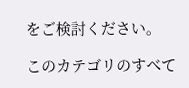をご検討ください。

このカテゴリのすべて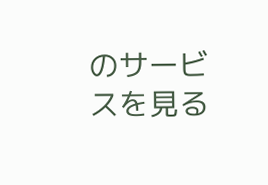のサービスを見る